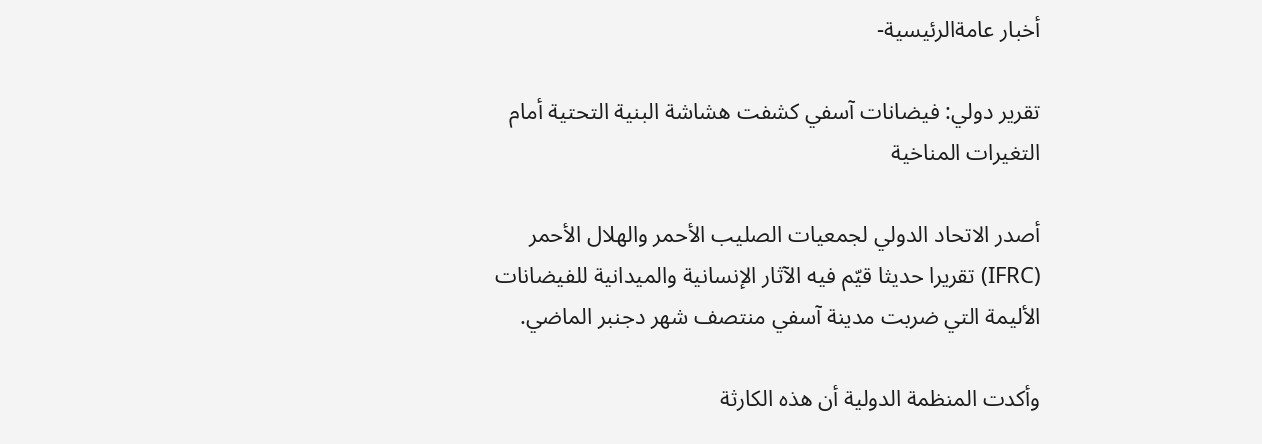أخبار عامةالرئيسية-

تقرير دولي: فيضانات آسفي كشفت هشاشة البنية التحتية أمام التغيرات المناخية

أصدر الاتحاد الدولي لجمعيات الصليب الأحمر والهلال الأحمر (IFRC) تقريرا حديثا قيّم فيه الآثار الإنسانية والميدانية للفيضانات الأليمة التي ضربت مدينة آسفي منتصف شهر دجنبر الماضي.

وأكدت المنظمة الدولية أن هذه الكارثة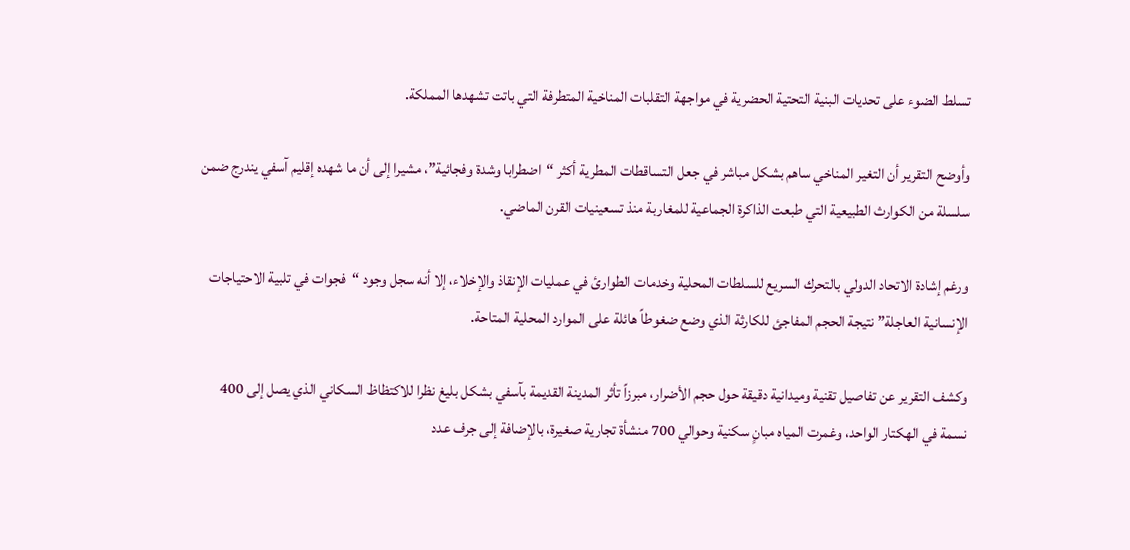تسلط الضوء على تحديات البنية التحتية الحضرية في مواجهة التقلبات المناخية المتطرفة التي باتت تشهدها المملكة.

وأوضح التقرير أن التغير المناخي ساهم بشكل مباشر في جعل التساقطات المطرية أكثر “اضطرابا وشدة وفجائية”، مشيرا إلى أن ما شهده إقليم آسفي يندرج ضمن سلسلة من الكوارث الطبيعية التي طبعت الذاكرة الجماعية للمغاربة منذ تسعينيات القرن الماضي.

ورغم إشادة الاتحاد الدولي بالتحرك السريع للسلطات المحلية وخدمات الطوارئ في عمليات الإنقاذ والإخلاء، إلا أنه سجل وجود “فجوات في تلبية الاحتياجات الإنسانية العاجلة” نتيجة الحجم المفاجئ للكارثة الذي وضع ضغوطاً هائلة على الموارد المحلية المتاحة.

وكشف التقرير عن تفاصيل تقنية وميدانية دقيقة حول حجم الأضرار، مبرزاً تأثر المدينة القديمة بآسفي بشكل بليغ نظرا للاكتظاظ السكاني الذي يصل إلى 400 نسمة في الهكتار الواحد، وغمرت المياه مبانٍ سكنية وحوالي 700 منشأة تجارية صغيرة، بالإضافة إلى جرف عدد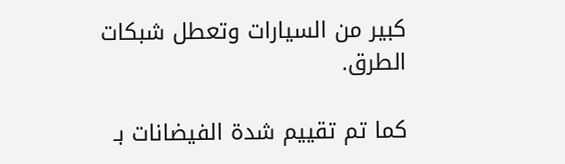كبير من السيارات وتعطل شبكات الطرق.

كما تم تقييم شدة الفيضانات بـ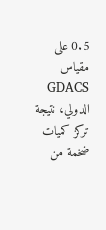0.5 على مقياس GDACS الدولي، نتيجة تركز كميات ضخمة من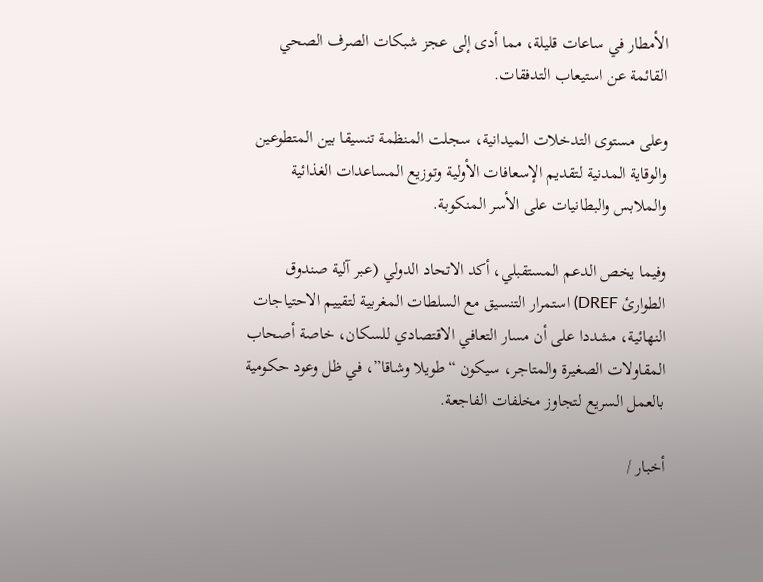الأمطار في ساعات قليلة، مما أدى إلى عجز شبكات الصرف الصحي القائمة عن استيعاب التدفقات.

وعلى مستوى التدخلات الميدانية، سجلت المنظمة تنسيقا بين المتطوعين والوقاية المدنية لتقديم الإسعافات الأولية وتوزيع المساعدات الغذائية والملابس والبطانيات على الأسر المنكوبة.

وفيما يخص الدعم المستقبلي، أكد الاتحاد الدولي (عبر آلية صندوق الطوارئ DREF) استمرار التنسيق مع السلطات المغربية لتقييم الاحتياجات النهائية، مشددا على أن مسار التعافي الاقتصادي للسكان، خاصة أصحاب المقاولات الصغيرة والمتاجر، سيكون “طويلا وشاقا”، في ظل وعود حكومية بالعمل السريع لتجاوز مخلفات الفاجعة.

أخبار /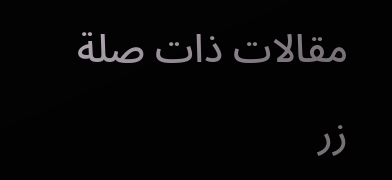مقالات ذات صلة

زر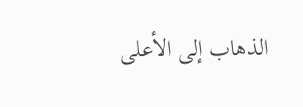الذهاب إلى الأعلى